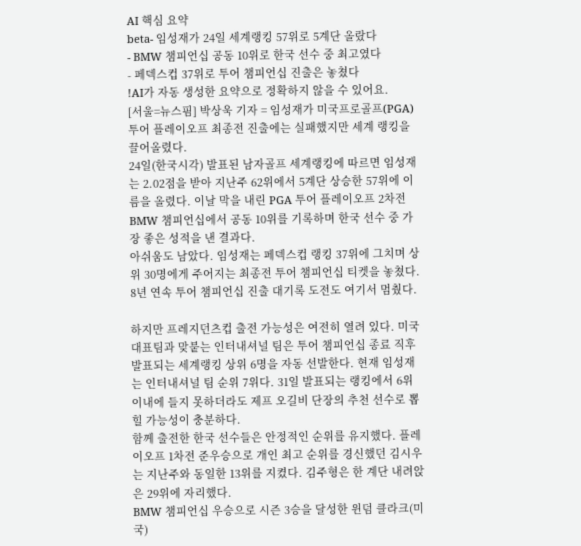AI 핵심 요약
beta- 임성재가 24일 세계랭킹 57위로 5계단 올랐다
- BMW 챔피언십 공동 10위로 한국 선수 중 최고였다
- 페덱스컵 37위로 투어 챔피언십 진출은 놓쳤다
!AI가 자동 생성한 요약으로 정확하지 않을 수 있어요.
[서울=뉴스핌] 박상욱 기자 = 임성재가 미국프로골프(PGA) 투어 플레이오프 최종전 진출에는 실패했지만 세계 랭킹을 끌어올렸다.
24일(한국시각) 발표된 남자골프 세계랭킹에 따르면 임성재는 2.02점을 받아 지난주 62위에서 5계단 상승한 57위에 이름을 올렸다. 이날 막을 내린 PGA 투어 플레이오프 2차전 BMW 챔피언십에서 공동 10위를 기록하며 한국 선수 중 가장 좋은 성적을 낸 결과다.
아쉬움도 남았다. 임성재는 페덱스컵 랭킹 37위에 그치며 상위 30명에게 주어지는 최종전 투어 챔피언십 티켓을 놓쳤다. 8년 연속 투어 챔피언십 진출 대기록 도전도 여기서 멈췄다.

하지만 프레지던츠컵 출전 가능성은 여전히 열려 있다. 미국 대표팀과 맞붙는 인터내셔널 팀은 투어 챔피언십 종료 직후 발표되는 세계랭킹 상위 6명을 자동 선발한다. 현재 임성재는 인터내셔널 팀 순위 7위다. 31일 발표되는 랭킹에서 6위 이내에 들지 못하더라도 제프 오길비 단장의 추천 선수로 뽑힐 가능성이 충분하다.
함께 출전한 한국 선수들은 안정적인 순위를 유지했다. 플레이오프 1차전 준우승으로 개인 최고 순위를 경신했던 김시우는 지난주와 동일한 13위를 지켰다. 김주형은 한 계단 내려앉은 29위에 자리했다.
BMW 챔피언십 우승으로 시즌 3승을 달성한 윈덤 클라크(미국)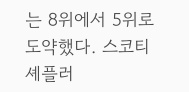는 8위에서 5위로 도약했다. 스코티 셰플러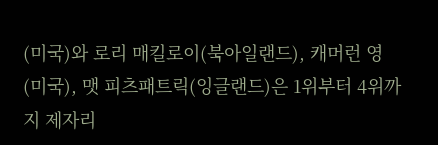(미국)와 로리 매킬로이(북아일랜드), 캐머런 영(미국), 맷 피츠패트릭(잉글랜드)은 1위부터 4위까지 제자리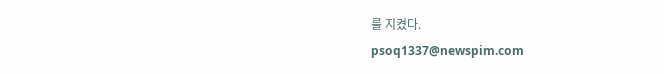를 지켰다.
psoq1337@newspim.com